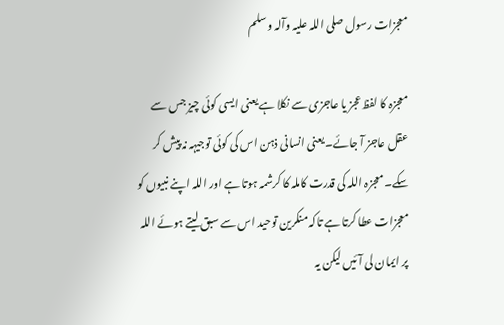معجزات رسول صلی اللہ علیہ وآلہ وسلم

معجزہ کا لفظ عجز یا عاجزی سے نکلا ہے یعنی ایسی کوئی چیز جس سے عقل عاجز آ جائے۔ یعنی انسانی ذہن اس کی کوئی توجیہہ نہ پیش کر سکے۔معجزہ اللہ کی قدرت کاملہ کا کرشمہ ہوتا ہے اور اللہ اپنے نبیوں کو معجزات عطا کرتا ہے تاکہ منکرین توحید اس سے سبق لیتے ہوئے اللہ پر ایمان لی آئیں لیکن یہ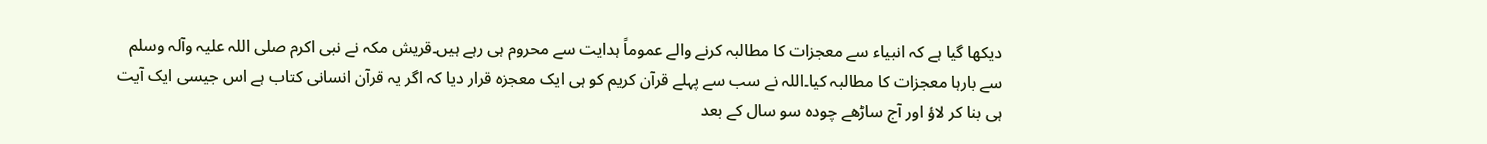دیکھا گیا ہے کہ انبیاء سے معجزات کا مطالبہ کرنے والے عموماً ہدایت سے محروم ہی رہے ہیں۔قریش مکہ نے نبی اکرم صلی اللہ علیہ وآلہ وسلم سے بارہا معجزات کا مطالبہ کیا۔اللہ نے سب سے پہلے قرآن کریم کو ہی ایک معجزہ قرار دیا کہ اگر یہ قرآن انسانی کتاب ہے اس جیسی ایک آیت ہی بنا کر لاؤ اور آج ساڑھے چودہ سو سال کے بعد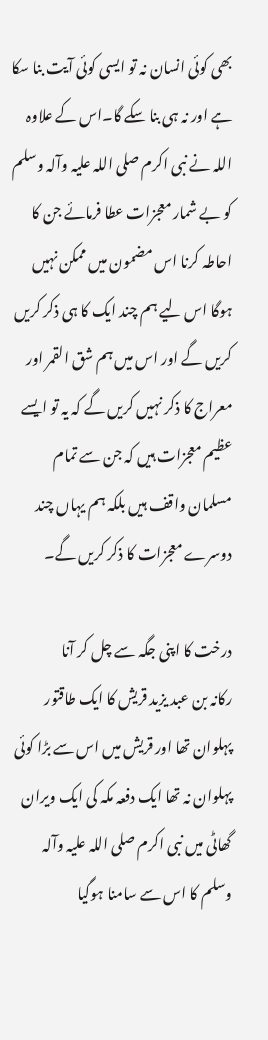بھی کوئی انسان نہ تو ایسی کوئی آیت بنا سکا ہے اور نہ ہی بنا سکے گا۔اس کے علاوہ اللہ نے نبی اکرم صلی اللہ علیہ وآلہ وسلم کو بے شمار معجزات عطا فرمائے جن کا احاطہ کرنا اس مضمون میں ممکن نہیں ہوگا اس لیے ہم چند ایک کا ہی ذکر کریں کریں گے اور اس میں ہم شق القمر اور معراج کا ذکر نہیں کریں گے کہ یہ تو ایسے عظیم معجزات ہیں کہ جن سے تمام مسلمان واقف ہیں بلکہ ہم یہاں چند دوسرے معجزات کا ذکر کریں گے۔

درخت کا اپنی جگہ سے چل کر آنا
رکانہ بن عبد یزید قریش کا ایک طاقتور پہلوان تھا اور قریش میں اس سے بڑا کوئی پہلوان نہ تھا ایک دفعہ مکہ کی ایک ویران گھاٹی میں نبی اکرم صلی اللہ علیہ وآلہ وسلم کا اس سے سامنا ہوگیا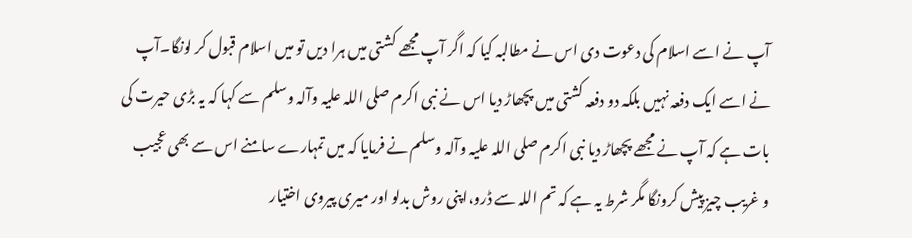آپ نے اسے اسلام کی دعوت دی اس نے مطالبہ کیا کہ اگر آپ مجھے کشتی میں ہرا دیں تو میں اسلام قبول کر لونگا۔آپ نے اسے ایک دفعہ نہیں بلکہ دو دفعہ کشتی میں پچھاڑ دیا اس نے نبی اکرم صلی اللہ علیہ وآلہ وسلم سے کہا کہ یہ بڑی حیرت کی بات ہے کہ آپ نے مجھے پچھاڑ دیا نبی اکرم صلی اللہ علیہ وآلہ وسلم نے فرمایا کہ میں تمہارے سامنے اس سے بھی عجیب و غریب چیز پیش کرونگا مگر شرط یہ ہے کہ تم اللہ سے ڈرو،اپنی روش بدلو اور میری پیروی اختیار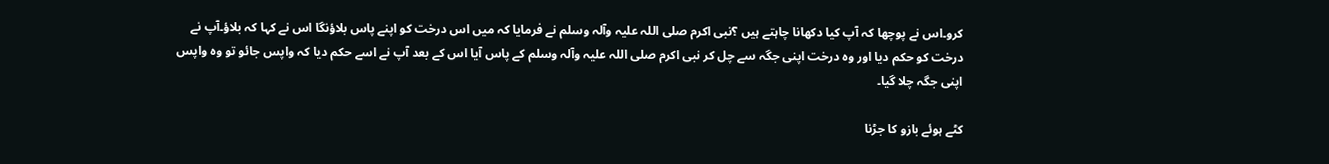کرو۔اس نے پوچھا کہ آپ کیا دکھانا چاہتے ہیں ؟نبی اکرم صلی اللہ علیہ وآلہ وسلم نے فرمایا کہ میں اس درخت کو اپنے پاس بلاؤنگا اس نے کہا کہ بلاؤ۔آپ نے درخت کو حکم دیا اور وہ درخت اپنی جگہ سے چل کر نبی اکرم صلی اللہ علیہ وآلہ وسلم کے پاس آیا اس کے بعد آپ نے اسے حکم دیا کہ واپس جائو تو وہ واپس اپنی جگہ چلا گیا۔

کٹے ہوئے بازو کا جڑنا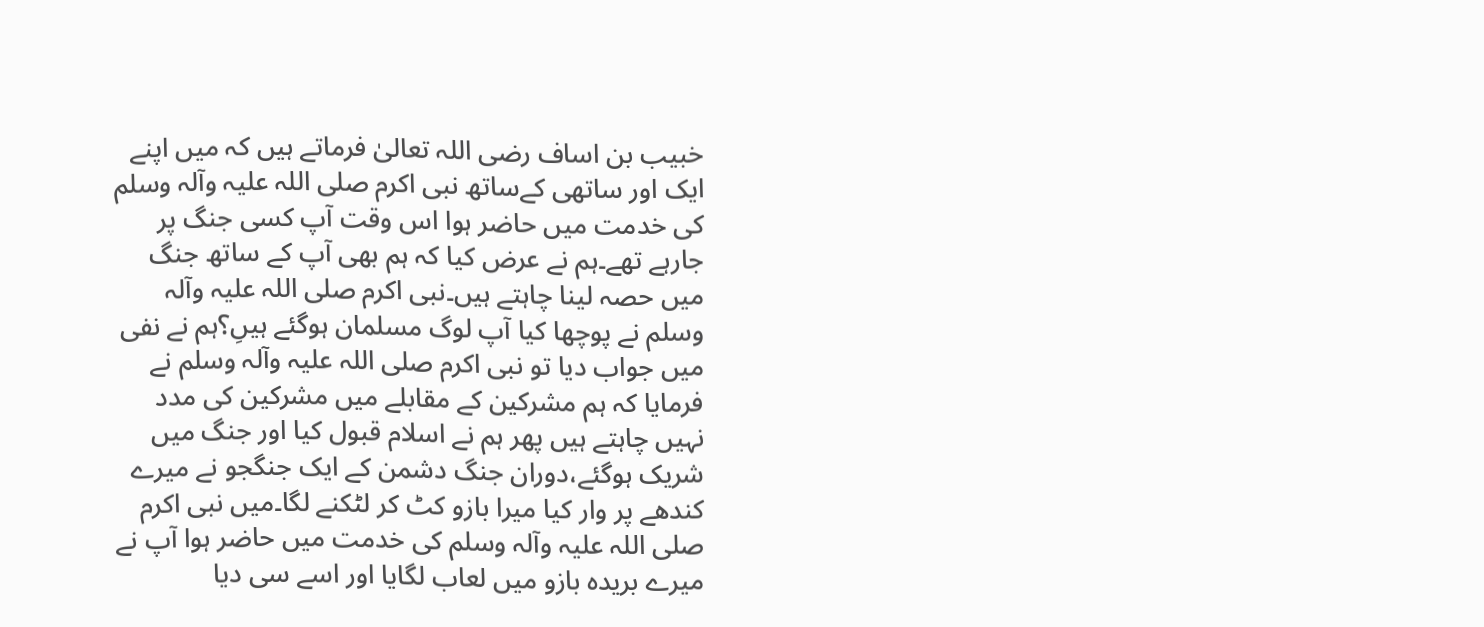خبیب بن اساف رضی اللہ تعالیٰ فرماتے ہیں کہ میں اپنے ایک اور ساتھی کےساتھ نبی اکرم صلی اللہ علیہ وآلہ وسلم کی خدمت میں حاضر ہوا اس وقت آپ کسی جنگ پر جارہے تھے۔ہم نے عرض کیا کہ ہم بھی آپ کے ساتھ جنگ میں حصہ لینا چاہتے ہیں۔نبی اکرم صلی اللہ علیہ وآلہ وسلم نے پوچھا کیا آپ لوگ مسلمان ہوگئے ہیںِ؟ہم نے نفی میں جواب دیا تو نبی اکرم صلی اللہ علیہ وآلہ وسلم نے فرمایا کہ ہم مشرکین کے مقابلے میں مشرکین کی مدد نہیں چاہتے ہیں پھر ہم نے اسلام قبول کیا اور جنگ میں شریک ہوگئے،دوران جنگ دشمن کے ایک جنگجو نے میرے کندھے پر وار کیا میرا بازو کٹ کر لٹکنے لگا۔میں نبی اکرم صلی اللہ علیہ وآلہ وسلم کی خدمت میں حاضر ہوا آپ نے میرے بریدہ بازو میں لعاب لگایا اور اسے سی دیا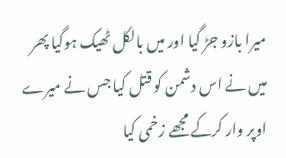میرا بازو جڑ گیا اور میں بالکل ٹھیک ہوگیا پھر میں نے اس دشمن کو قتل کیا جس نے میرے اوپر وار کرکے مجھے زخمی کیا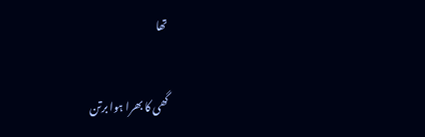تھا

گھی کا بھرا ہوا برتن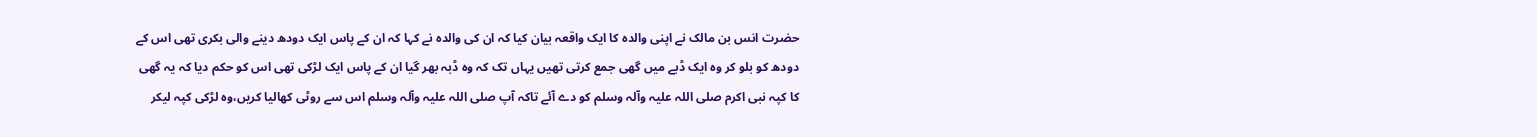حضرت انس بن مالک نے اپنی والدہ کا ایک واقعہ بیان کیا کہ ان کی والدہ نے کہا کہ ان کے پاس ایک دودھ دینے والی بکری تھی اس کے دودھ کو بلو کر وہ ایک ڈبے میں گھی جمع کرتی تھیں یہاں تک کہ وہ ڈبہ بھر گیا ان کے پاس ایک لڑکی تھی اس کو حکم دیا کہ یہ گھی کا کپہ نبی اکرم صلی اللہ علیہ وآلہ وسلم کو دے آئے تاکہ آپ صلی اللہ علیہ وآلہ وسلم اس سے روٹی کھالیا کریں،وہ لڑکی کپہ لیکر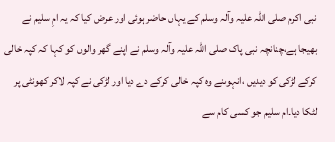نبی اکرم صلی اللہ علیہ وآلہ وسلم کے یہاں حاضر ہوئی اور عرض کیا کہ یہ امِ سلیم نے بھیجا ہے،چنانچہ نبی پاک صلی اللہ علیہ وآلہ وسلم نے اپنے گھر والوں کو کہا کہ کپہ خالی کرکے لڑکی کو دیدیں ،انہوںنے وہ کپہ خالی کرکے دے دیا اور لڑکی نے کپہ لاکر کھونٹی پر لٹکا دیا۔ام سلیم جو کسی کام سے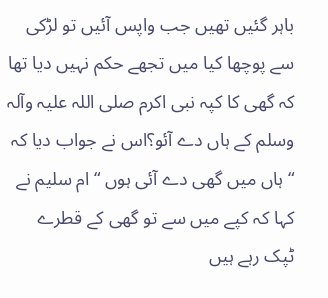باہر گئیں تھیں جب واپس آئیں تو لڑکی سے پوچھا کیا میں تجھے حکم نہیں دیا تھا کہ گھی کا کپہ نبی اکرم صلی اللہ علیہ وآلہ وسلم کے ہاں دے آئو؟اس نے جواب دیا کہ “ہاں میں گھی دے آئی ہوں “ ام سلیم نے کہا کہ کپے میں سے تو گھی کے قطرے ٹپک رہے ہیں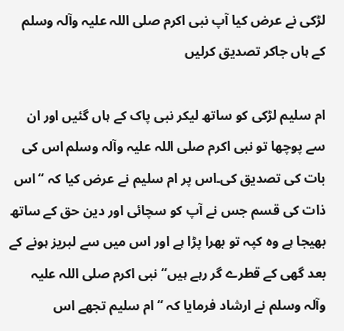لڑکی نے عرض کیا آپ نبی اکرم صلی اللہ علیہ وآلہ وسلم کے ہاں جاکر تصدیق کرلیں

ام سلیم لڑکی کو ساتھ لیکر نبی پاک کے ہاں گئیں اور ان سے پوچھا تو نبی اکرم صلی اللہ علیہ وآلہ وسلم اس کی بات کی تصدیق کی۔اس پر ام سلیم نے عرض کیا کہ “اس ذات کی قسم جس نے آپ کو سچائی اور دین حق کے ساتھ بھیجا ہے وہ کپہ تو بھرا پڑا ہے اور اس میں سے لبریز ہونے کے بعد گھی کے قطرے گر رہے ہیں“ نبی اکرم صلی اللہ علیہ وآلہ وسلم نے ارشاد فرمایا کہ “ام سلیم تجھے اس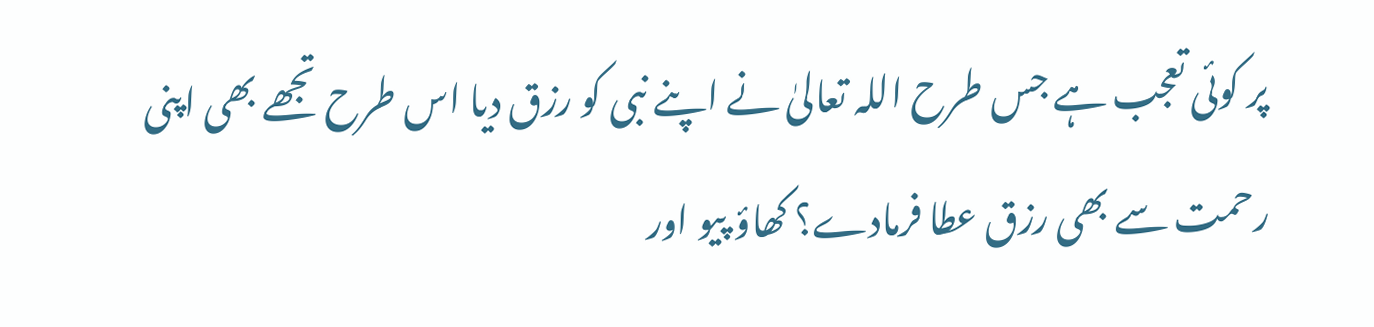پر کوئی تعجب ہے جس طرح اللہ تعالیٰ نے اپنے نبی کو رزق دیا اس طرح تجھے بھی اپنی رحمت سے بھی رزق عطا فرمادے؟ کھاؤ پیو اور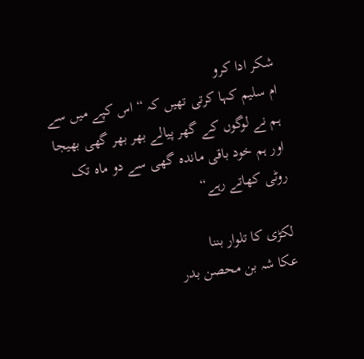شکر ادا کرو
ام سلیم کہا کرتی تھیں کہ “ اس کپے میں سے ہم نے لوگوں کے گھر پیالے بھر بھر گھی بھیجا اور ہم خود باقی ماندہ گھی سے دو ماہ تک روٹی کھاتے رہے“

لکڑی کا تلوار بننا
عکا شہ بن محصن بدر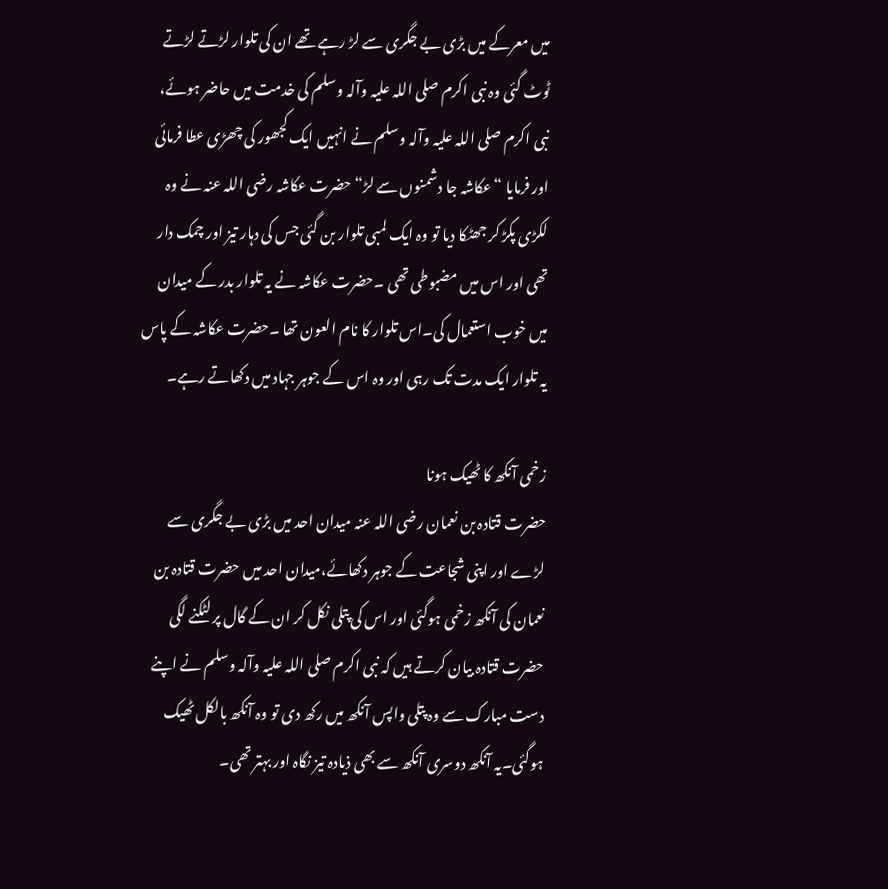میں معرکے میں بڑی بے جگری سے لڑ رہے تھے ان کی تلوار لڑتے لڑتے ٹوٹ گئی وہ نبی اکرم صلی اللہ علیہ وآلہ وسلم کی خدمت میں حاضر ہوئے، نبی اکرم صلی اللہ علیہ وآلہ وسلم نے انہیں ایک کجھور کی چھڑی عطا فرمائی اور فرمایا “ عکاشہ جا دشمنوں سے لڑ“ حضرت عکاشہ رضی اللہ عنہ نے وہ لکڑی پکڑ کر جھٹکا دیا تو وہ ایک لمبی تلوار بن گئی جس کی دہار تیز اور چمک دار تھی اور اس میں مضبوطی تھی ۔حضرت عکاشہ نے یہ تلوار بدر کے میدان میں خوب استعمال کی۔اس تلوار کا نام العون تھا ۔حضرت عکاشہ کے پاس یہ تلوار ایک مدت تک رہی اور وہ اس کے جوہر جہاد میں دکھاتے رہے۔

زخمی آنکھ کا ٹھیک ہونا
حضرت قتادہ بن نعمان رضی اللہ عنہ میدان احد میں بڑی بے جگری سے لڑے اور اپنی شجاعت کے جوہر دکھائے،میدان احد میں حضرت قتادہ بن نعمان کی آنکھ زخمی ہوگئی اور اس کی پتلی نکل کر ان کے گال پر لٹکنے لگی حضرت قتادہ بیان کرتے ہیں کہ نبی اکرم صلی اللہ علیہ وآلہ وسلم نے اپنے دست مبارک سے وہ پتلی واپس آنکھ میں رکھ دی تو وہ آنکھ بالکل ٹھیک ہوگئی۔یہ آنکھ دوسری آنکھ سے بھی ذیادہ تیز نگاہ اور بہتر تھی۔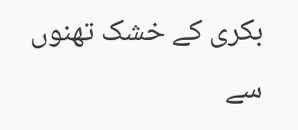بکری کے خشک تھنوں سے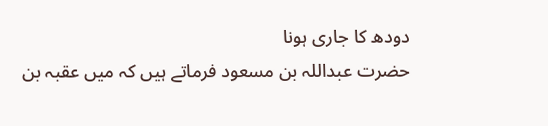دودھ کا جاری ہونا
حضرت عبداللہ بن مسعود فرماتے ہیں کہ میں عقبہ بن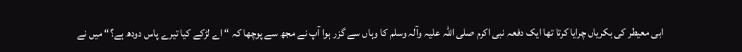ابی معیطر کی بکریاں چرایا کرتا تھا ایک دفعہ نبی اکرم صلی اللہ علیہ وآلہ وسلم کا وہاں سے گزر ہوا آپ نے مجھ سے پوچھا کہ “ اے لڑکے کیا تیرے پاس دودھ ہے؟“ میں نے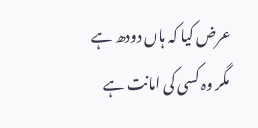عرض کیا کہ ہاں دودھ ہے مگر وہ کسی کی امانت ہے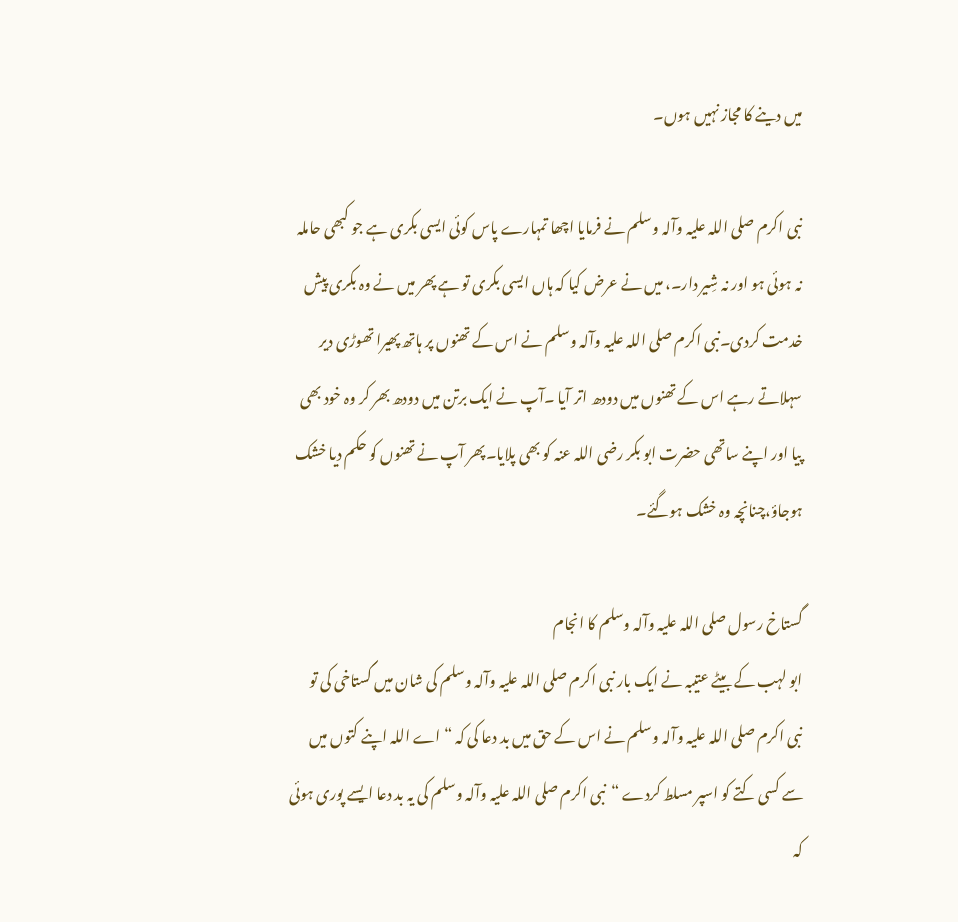میں دینے کا مجاز نہیں ہوں۔

نبی اکرم صلی اللہ علیہ وآلہ وسلم نے فرمایا اچھا تمہارے پاس کوئی ایسی بکری ہے جو کبھی حاملہ نہ ہوئی ہو اور نہ شِیر دار۔، میں نے عرض کیا کہ ہاں ایسی بکری تو ہے پھر میں نے وہ بکری پیش خدمت کردی۔نبی اکرم صلی اللہ علیہ وآلہ وسلم نے اس کے تھنوں پر ہاتھ پھیرا تھوڑی دیر سہلاتے رہے اس کے تھنوں میں دودھ اتر آیا ۔آپ نے ایک برتن میں دودھ بھر کر وہ خود بھی پیا اور اپنے ساتھی حضرت ابو بکر رضی اللہ عنہ کو بھی پلایا۔پھر آپ نے تھنوں کو حکم دیا خشک ہوجاؤ،چنانچہ وہ خشک ہوگئے۔

گستاخ رسول صلی اللہ علیہ وآلہ وسلم کا انجام
ابو لہب کے بیٹے عتیبہ نے ایک بار نبی اکرم صلی اللہ علیہ وآلہ وسلم کی شان میں گستاخی کی تو نبی اکرم صلی اللہ علیہ وآلہ وسلم نے اس کے حق میں بد دعا کی کہ “ اے اللہ اپنے کتوں میں سے کسی کتے کو اسپر مسلط کردے “نبی اکرم صلی اللہ علیہ وآلہ وسلم کی یہ بد دعا ایسے پوری ہوئی کہ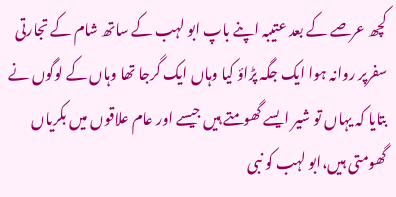کچھ عرصے کے بعد عتیبہ اپنے باپ ابو لہب کے ساتھ شام کے تجارتی سفرپر روانہ ہوا ایک جگہ پڑاؤ کیا وہاں ایک گرجا تھا وہاں کے لوگوں نے بتایا کہ یہاں تو شیر ایسے گھومتے ہیں جیسے اور عام علاقوں میں بکریاں گھومتی ہیں،ابو لہب کو نبی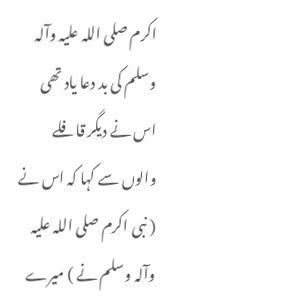اکرم صلی اللہ علیہ وآلہ وسلم کی بد دعا یاد تھی اس نے دیگر قافلے والوں سے کہا کہ اس نے ( نبی اکرم صلی اللہ علیہ وآلہ وسلم نے ) میرے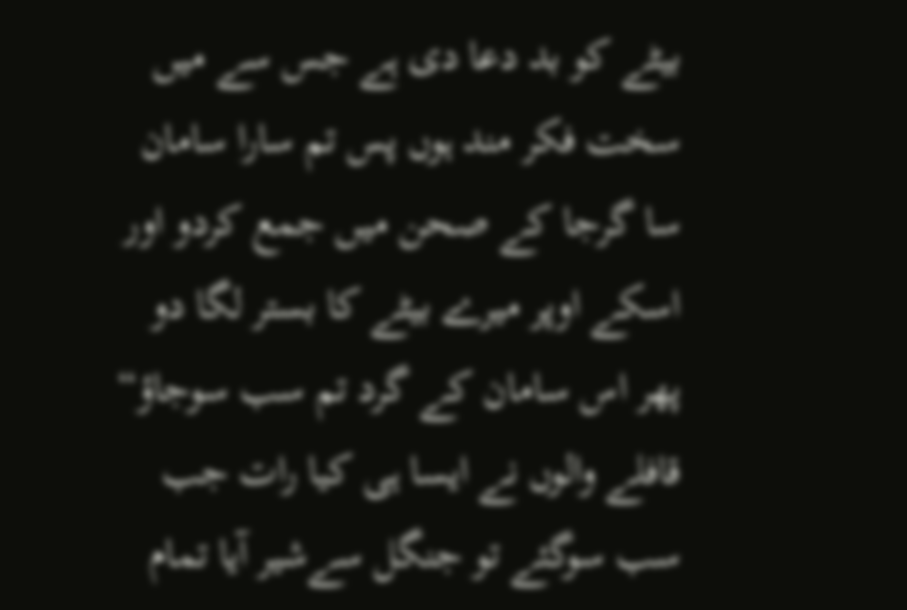بیٹے کو بد دعا دی ہے جس سے میں سخت فکر مند ہوں پس تم سارا سامان سا گرجا کے صحن میں جمع کردو اور اسکے اوپر میرے بیٹے کا بستر لگا دو پھر اس سامان کے گرد تم سب سوجاؤ“ قافلے والوں نے ایسا ہی کیا رات جب سب سوگئے تو جنگل سےشیر آیا تمام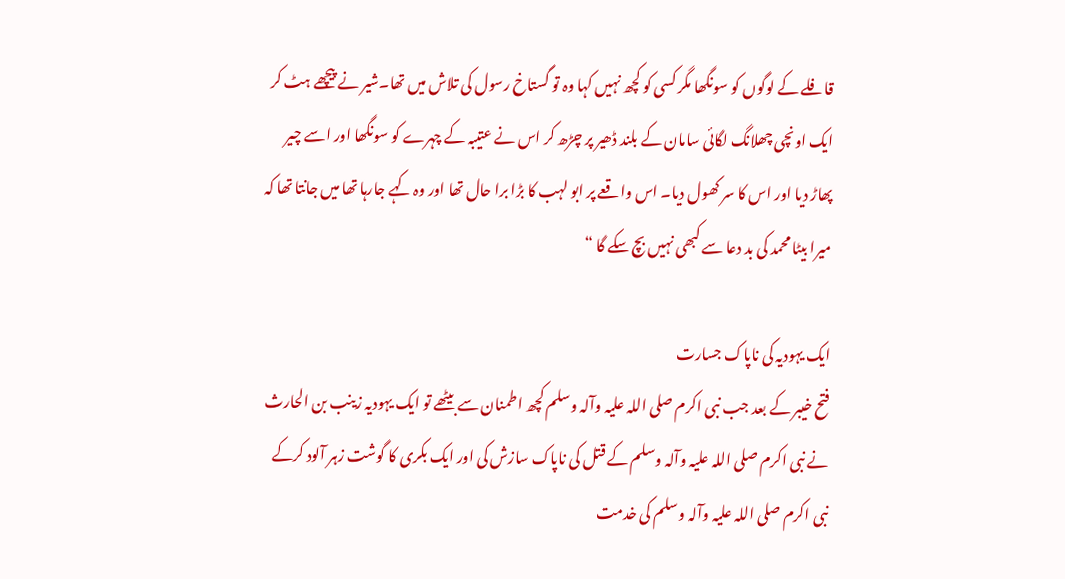قافلے کے لوگوں کو سونگھا مگر کسی کو کچھ نہیں کہا وہ تو گستاخ رسول کی تلاش میں تھا۔شیر نے پیچھے ہٹ کر ایک اونچی چھلانگ لگائی سامان کے بلند ڈھیر پر چڑھ کر اس نے عتیبہ کے چہرے کو سونگھا اور اسے چیر پھاڑ دیا اور اس کا سر کھول دیا۔ اس واقعے پر ابو لہب کا بڑا برا حال تھا اور وہ کہے جارہا تھا میں جانتا تھا کہ میرا بیٹا محمد کی بد دعا سے کبھی نہیں بچ سکے گا “

ایک یہودیہ کی ناپاک جسارت
فتح خیبر کے بعد جب نبی اکرم صلی اللہ علیہ وآلہ وسلم کچھ اطمنان سے بیٹھے تو ایک یہودیہ زینب بن الحارث نے نبی اکرم صلی اللہ علیہ وآلہ وسلم کے قتل کی ناپاک سازش کی اور ایک بکری کا گوشت زہر آلود کرکے نبی اکرم صلی اللہ علیہ وآلہ وسلم کی خدمت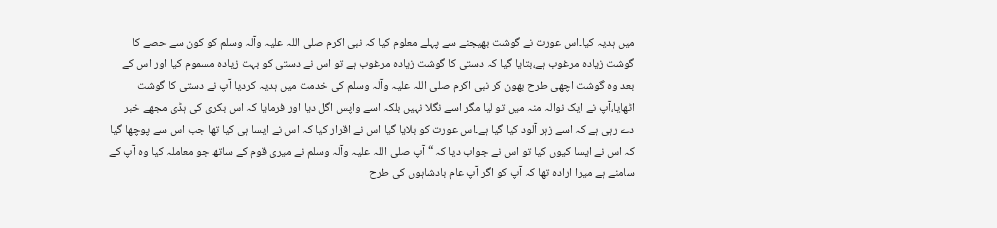میں ہدیہ کیا۔اس عورت نے گوشت بھیجنے سے پہلے معلوم کیا کہ نبی اکرم صلی اللہ علیہ وآلہ وسلم کو کون سے حصے کا گوشت زیادہ مرغوب ہے،بتایا گیا کہ دستی کا گوشت زیادہ مرغوب ہے تو اس نے دستی کو بہت زیادہ مسموم کیا اور اس کے بعد وہ گوشت اچھی طرح بھون کر نبی اکرم صلی اللہ علیہ وآلہ وسلم کی خدمت میں ہدیہ کردیا آپ نے دستی کا گوشت اٹھایا،آپ نے ایک نوالہ منہ میں تو لیا مگر اسے نگلا نہیں بلکہ اسے واپس اگل دیا اور فرمایا کہ اس بکری کی ہڈی مجھے خبر دے رہی ہے کہ اسے زہر آلود کیا گیا ہے۔اس عورت کو بلایا گیا اس نے اقرار کیا کہ اس نے ایسا ہی کیا تھا جب اس سے پوچھا گیا کہ اس نے ایسا کیوں کیا تو اس نے جواب دیا کہ “ آپ صلی اللہ علیہ وآلہ وسلم نے میری قوم کے ساتھ جو معاملہ کیا وہ آپ کے سامنے ہے میرا ارادہ تھا کہ آپ کو اگر آپ عام بادشاہوں کی طرح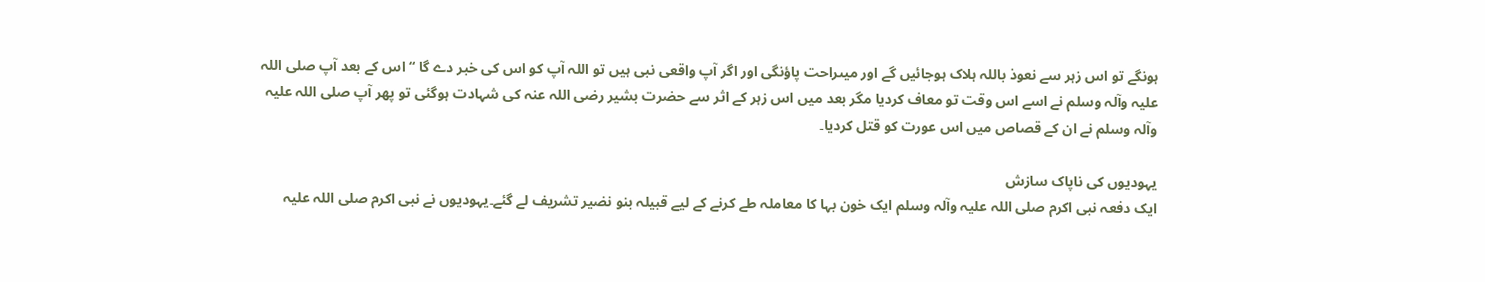ہونگے تو اس زہر سے نعوذ باللہ ہلاک ہوجائیں گے اور میںراحت پاؤنگی اور اگر آپ واقعی نبی ہیں تو اللہ آپ کو اس کی خبر دے گا “ اس کے بعد آپ صلی اللہ علیہ وآلہ وسلم نے اسے اس وقت تو معاف کردیا مگر بعد میں اس زہر کے اثر سے حضرت بشیر رضی اللہ عنہ کی شہادت ہوگئی تو پھر آپ صلی اللہ علیہ وآلہ وسلم نے ان کے قصاص میں اس عورت کو قتل کردیا۔

یہودیوں کی ناپاک سازش
ایک دفعہ نبی اکرم صلی اللہ علیہ وآلہ وسلم ایک خون بہا کا معاملہ طے کرنے کے لیے قبیلہ بنو نضیر تشریف لے گئے۔یہودیوں نے نبی اکرم صلی اللہ علیہ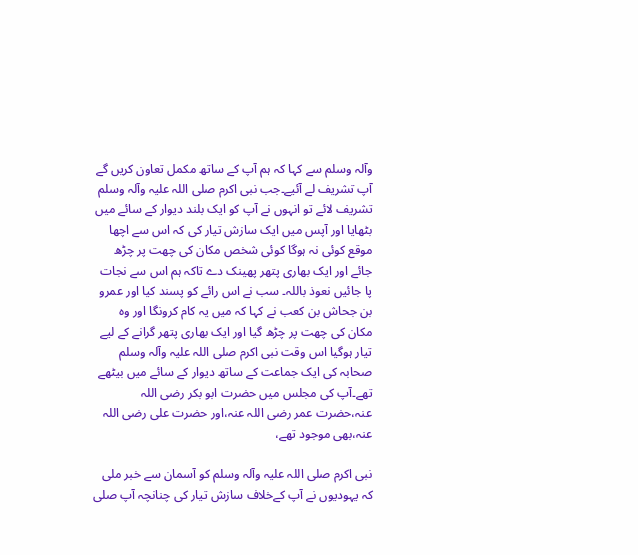وآلہ وسلم سے کہا کہ ہم آپ کے ساتھ مکمل تعاون کریں گے آپ تشریف لے آئیے۔جب نبی اکرم صلی اللہ علیہ وآلہ وسلم تشریف لائے تو انہوں نے آپ کو ایک بلند دیوار کے سائے میں بٹھایا اور آپس میں ایک سازش تیار کی کہ اس سے اچھا موقع کوئی نہ ہوگا کوئی شخص مکان کی چھت پر چڑھ جائے اور ایک بھاری پتھر پھینک دے تاکہ ہم اس سے نجات پا جائیں نعوذ باللہ۔ سب نے اس رائے کو پسند کیا اور عمرو بن جحاش بن کعب نے کہا کہ میں یہ کام کرونگا اور وہ مکان کی چھت پر چڑھ گیا اور ایک بھاری پتھر گرانے کے لیے تیار ہوگیا اس وقت نبی اکرم صلی اللہ علیہ وآلہ وسلم صحابہ کی ایک جماعت کے ساتھ دیوار کے سائے میں بیٹھے تھے۔آپ کی مجلس میں حضرت ابو بکر رضی اللہ عنہ،حضرت عمر رضی اللہ عنہ،اور حضرت علی رضی اللہ عنہ،بھی موجود تھے،

نبی اکرم صلی اللہ علیہ وآلہ وسلم کو آسمان سے خبر ملی کہ یہودیوں نے آپ کےخلاف سازش تیار کی چنانچہ آپ صلی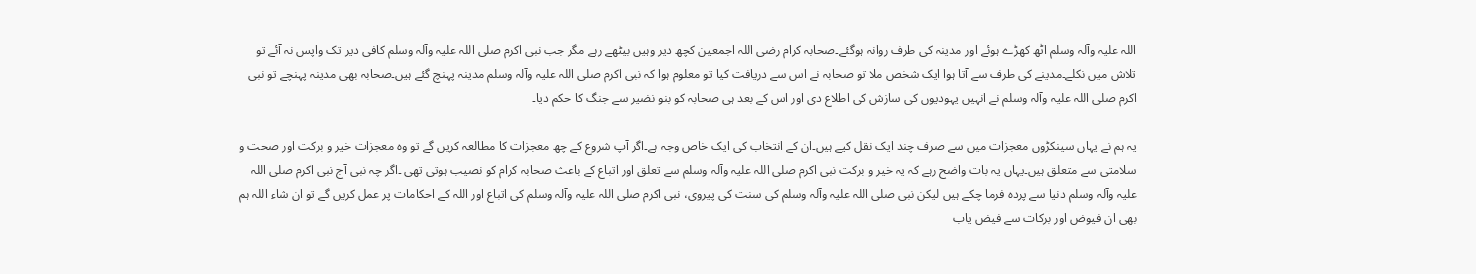اللہ علیہ وآلہ وسلم اٹھ کھڑے ہوئے اور مدینہ کی طرف روانہ ہوگئے۔صحابہ کرام رضی اللہ اجمعین کچھ دیر وہیں بیٹھے رہے مگر جب نبی اکرم صلی اللہ علیہ وآلہ وسلم کافی دیر تک واپس نہ آئے تو تلاش میں نکلے۔مدینے کی طرف سے آتا ہوا ایک شخص ملا تو صحابہ نے اس سے دریافت کیا تو معلوم ہوا کہ نبی اکرم صلی اللہ علیہ وآلہ وسلم مدینہ پہنچ گئے ہیں۔صحابہ بھی مدینہ پہنچے تو نبی اکرم صلی اللہ علیہ وآلہ وسلم نے انہیں یہودیوں کی سازش کی اطلاع دی اور اس کے بعد ہی صحابہ کو بنو نضیر سے جنگ کا حکم دیا۔

یہ ہم نے یہاں سینکڑوں معجزات میں سے صرف چند ایک نقل کیے ہیں۔ان کے انتخاب کی ایک خاص وجہ ہے۔اگر آپ شروع کے چھ معجزات کا مطالعہ کریں گے تو وہ معجزات خیر و برکت اور صحت و سلامتی سے متعلق ہیں۔یہاں یہ بات واضح رہے کہ یہ خیر و برکت نبی اکرم صلی اللہ علیہ وآلہ وسلم سے تعلق اور اتباع کے باعث صحابہ کرام کو نصیب ہوتی تھی ۔اگر چہ نبی آج نبی اکرم صلی اللہ علیہ وآلہ وسلم دنیا سے پردہ فرما چکے ہیں لیکن نبی صلی اللہ علیہ وآلہ وسلم کی سنت کی پیروی، نبی اکرم صلی اللہ علیہ وآلہ وسلم کی اتباع اور اللہ کے احکامات پر عمل کریں گے تو ان شاء اللہ ہم بھی ان فیوض اور برکات سے فیض یاب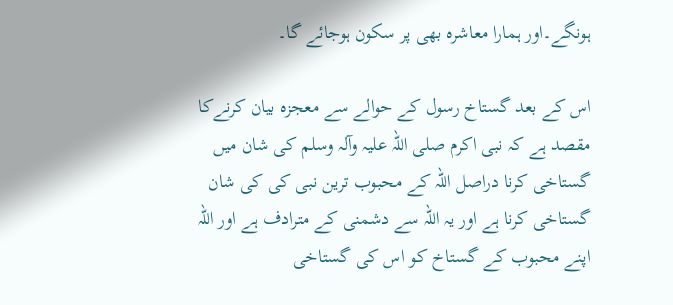ہونگے۔اور ہمارا معاشرہ بھی پر سکون ہوجائے گا۔

اس کے بعد گستاخ رسول کے حوالے سے معجزہ بیان کرنےکا مقصد ہے کہ نبی اکرم صلی اللہ علیہ وآلہ وسلم کی شان میں گستاخی کرنا دراصل اللہ کے محبوب ترین نبی کی کی شان گستاخی کرنا ہے اور یہ اللہ سے دشمنی کے مترادف ہے اور اللہ اپنے محبوب کے گستاخ کو اس کی گستاخی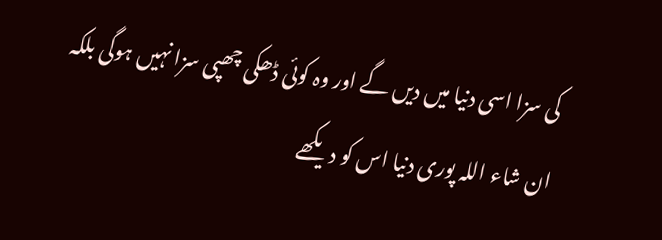کی سزا اسی دنیا میں دیں گے اور وہ کوئی ڈھکی چھپی سزا نہیں ہوگی بلکہ ان شاء اللہ پوری دنیا اس کو دیکھے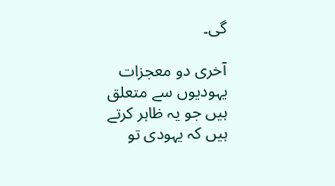گی۔

آخری دو معجزات یہودیوں سے متعلق ہیں جو یہ ظاہر کرتے ہیں کہ یہودی تو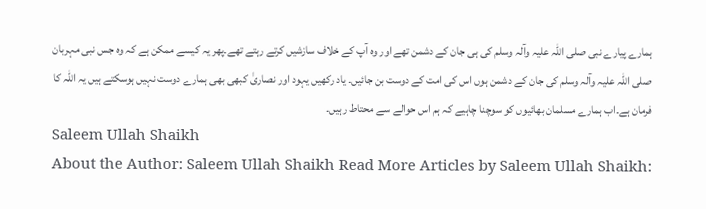ہمارے پیارے نبی صلی اللہ علیہ وآلہ وسلم کی ہی جان کے دشمن تھے اور وہ آپ کے خلاف سازشیں کرتے رہتے تھے۔پھر یہ کیسے ممکن ہے کہ وہ جس نبی مہربان صلی اللہ علیہ وآلہ وسلم کی جان کے دشمن ہوں اس کی امت کے دوست بن جائیں۔ یاد رکھیں یہود اور نصاریٰ کبھی بھی ہمارے دوست نہیں ہوسکتے ہیں یہ اللہ کا فرمان ہے۔اب ہمارے مسلمان بھائیوں کو سوچنا چاہیے کہ ہم اس حوالے سے محتاط رہیں۔
Saleem Ullah Shaikh
About the Author: Saleem Ullah Shaikh Read More Articles by Saleem Ullah Shaikh: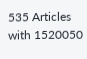535 Articles with 1520050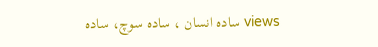views سادہ انسان ، سادہ سوچ، سادہ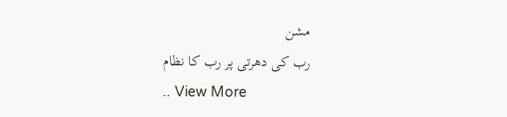مشن
رب کی دھرتی پر رب کا نظام
.. View More